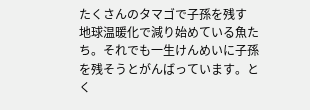たくさんのタマゴで子孫を残す
地球温暖化で減り始めている魚たち。それでも一生けんめいに子孫を残そうとがんばっています。とく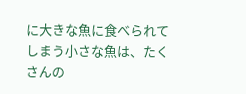に大きな魚に食べられてしまう小さな魚は、たくさんの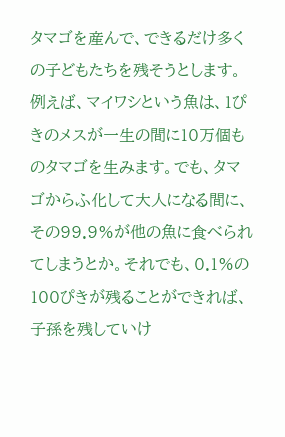タマゴを産んで、できるだけ多くの子どもたちを残そうとします。例えば、マイワシという魚は、1ぴきのメスが一生の間に10万個ものタマゴを生みます。でも、タマゴからふ化して大人になる間に、その99.9%が他の魚に食べられてしまうとか。それでも、0.1%の100ぴきが残ることができれば、子孫を残していけ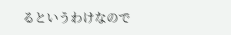るというわけなので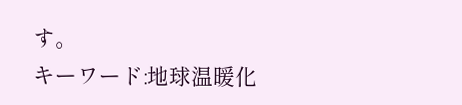す。
キーワード:地球温暖化